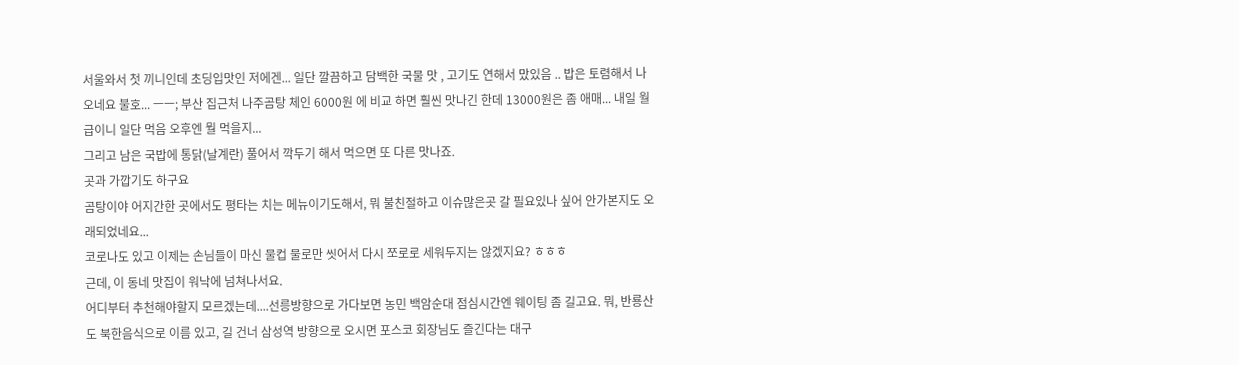서울와서 첫 끼니인데 초딩입맛인 저에겐... 일단 깔끔하고 담백한 국물 맛 , 고기도 연해서 맜있음 .. 밥은 토렴해서 나오네요 불호... ㅡㅡ; 부산 집근처 나주곰탕 체인 6000원 에 비교 하면 훨씬 맛나긴 한데 13000원은 좀 애매... 내일 월급이니 일단 먹음 오후엔 뭘 먹을지...
그리고 남은 국밥에 통닭(날계란) 풀어서 깍두기 해서 먹으면 또 다른 맛나죠.
곳과 가깝기도 하구요
곰탕이야 어지간한 곳에서도 평타는 치는 메뉴이기도해서, 뭐 불친절하고 이슈많은곳 갈 필요있나 싶어 안가본지도 오래되었네요...
코로나도 있고 이제는 손님들이 마신 물컵 물로만 씻어서 다시 쪼로로 세워두지는 않겠지요? ㅎㅎㅎ
근데, 이 동네 맛집이 워낙에 넘쳐나서요.
어디부터 추천해야할지 모르겠는데....선릉방향으로 가다보면 농민 백암순대 점심시간엔 웨이팅 좀 길고요. 뭐, 반룡산도 북한음식으로 이름 있고, 길 건너 삼성역 방향으로 오시면 포스코 회장님도 즐긴다는 대구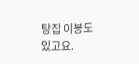탕집 이봉도 있고요.